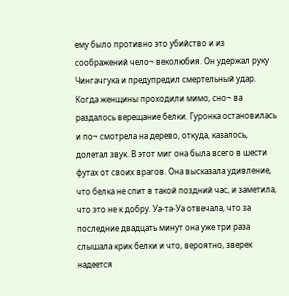ему было противно это убийство и из соображений чело¬ веколюбия. Он удержал руку Чингачгука и предупредил смертельный удар. Когда женщины проходили мимо, сно¬ ва раздалось верещание белки. Гуронка остановилась и по¬ смотрела на дерево, откуда, казалось, долетал звук. В этот миг она была всего в шести футах от своих врагов. Она высказала удивление, что белка не спит в такой поздний час, и заметила, что это не к добру. Уа-та-Уа отвечала, что за последние двадцать минут она уже три раза слышала крик белки и что, вероятно, зверек надеется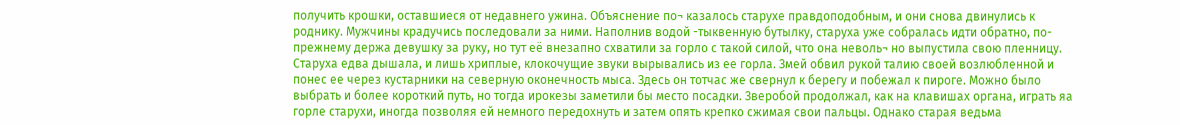получить крошки, оставшиеся от недавнего ужина. Объяснение по¬ казалось старухе правдоподобным, и они снова двинулись к роднику. Мужчины крадучись последовали за ними. Наполнив водой -тыквенную бутылку, старуха уже собралась идти обратно, по-прежнему держа девушку за руку, но тут её внезапно схватили за горло с такой силой, что она неволь¬ но выпустила свою пленницу. Старуха едва дышала, и лишь хриплые, клокочущие звуки вырывались из ее горла. Змей обвил рукой талию своей возлюбленной и понес ее через кустарники на северную оконечность мыса. Здесь он тотчас же свернул к берегу и побежал к пироге. Можно было выбрать и более короткий путь, но тогда ирокезы заметили бы место посадки. Зверобой продолжал, как на клавишах органа, играть яа горле старухи, иногда позволяя ей немного передохнуть и затем опять крепко сжимая свои пальцы. Однако старая ведьма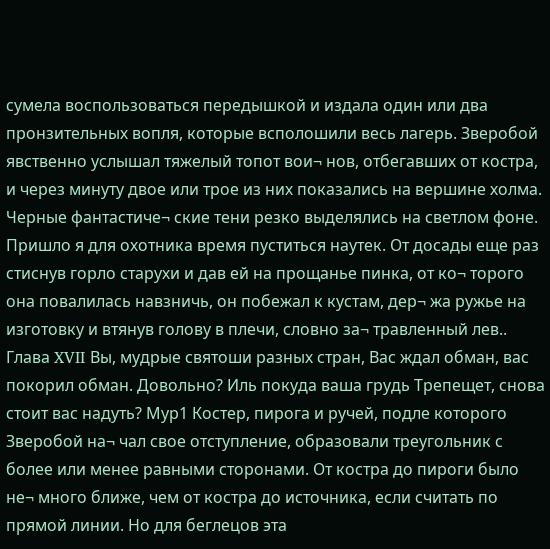сумела воспользоваться передышкой и издала один или два пронзительных вопля, которые всполошили весь лагерь. Зверобой явственно услышал тяжелый топот вои¬ нов, отбегавших от костра, и через минуту двое или трое из них показались на вершине холма. Черные фантастиче¬ ские тени резко выделялись на светлом фоне. Пришло я для охотника время пуститься наутек. От досады еще раз стиснув горло старухи и дав ей на прощанье пинка, от ко¬ торого она повалилась навзничь, он побежал к кустам, дер¬ жа ружье на изготовку и втянув голову в плечи, словно за¬ травленный лев..
Глава XVII Вы, мудрые святоши разных стран, Вас ждал обман, вас покорил обман. Довольно? Иль покуда ваша грудь Трепещет, снова стоит вас надуть? Мур1 Костер, пирога и ручей, подле которого Зверобой на¬ чал свое отступление, образовали треугольник с более или менее равными сторонами. От костра до пироги было не¬ много ближе, чем от костра до источника, если считать по прямой линии. Но для беглецов эта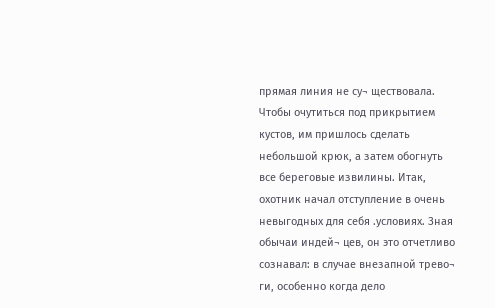прямая линия не су¬ ществовала. Чтобы очутиться под прикрытием кустов, им пришлось сделать небольшой крюк, а затем обогнуть все береговые извилины. Итак, охотник начал отступление в очень невыгодных для себя .условиях. Зная обычаи индей¬ цев, он это отчетливо сознавал: в случае внезапной трево¬ ги, особенно когда дело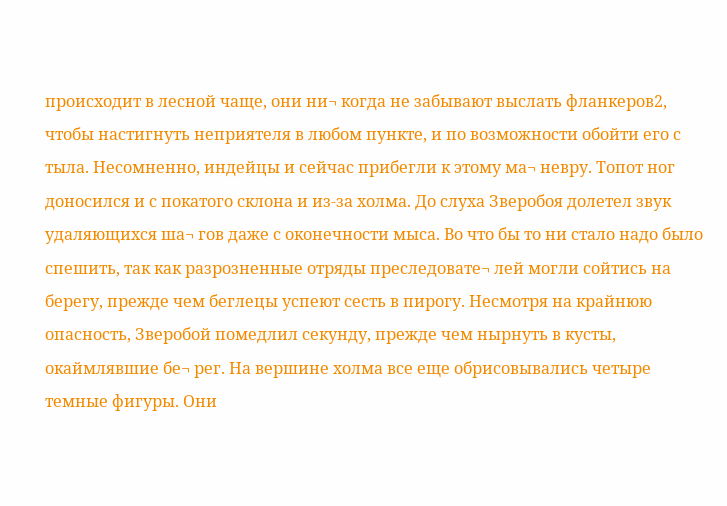происходит в лесной чаще, они ни¬ когда не забывают выслать фланкеров2, чтобы настигнуть неприятеля в любом пункте, и по возможности обойти его с тыла. Несомненно, индейцы и сейчас прибегли к этому ма¬ невру. Топот ног доносился и с покатого склона и из-за холма. До слуха Зверобоя долетел звук удаляющихся ша¬ гов даже с оконечности мыса. Во что бы то ни стало надо было спешить, так как разрозненные отряды преследовате¬ лей могли сойтись на берегу, прежде чем беглецы успеют сесть в пирогу. Несмотря на крайнюю опасность, Зверобой помедлил секунду, прежде чем нырнуть в кусты, окаймлявшие бе¬ рег. На вершине холма все еще обрисовывались четыре темные фигуры. Они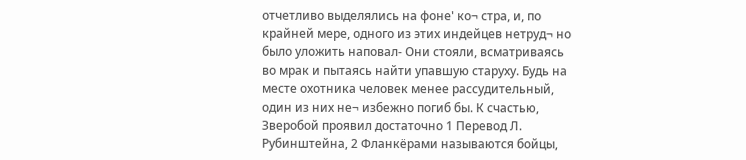отчетливо выделялись на фоне' ко¬ стра, и, по крайней мере, одного из этих индейцев нетруд¬ но было уложить наповал- Они стояли, всматриваясь во мрак и пытаясь найти упавшую старуху. Будь на месте охотника человек менее рассудительный, один из них не¬ избежно погиб бы. К счастью, Зверобой проявил достаточно 1 Перевод Л. Рубинштейна, 2 Фланкёрами называются бойцы,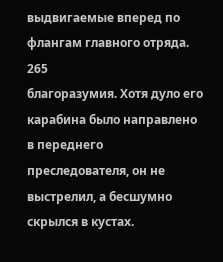выдвигаемые вперед по флангам главного отряда. 265
благоразумия. Хотя дуло его карабина было направлено в переднего преследователя, он не выстрелил, а бесшумно скрылся в кустах.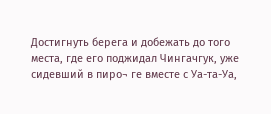Достигнуть берега и добежать до того места, где его поджидал Чингачгук, уже сидевший в пиро¬ ге вместе с Уа-та-Уа,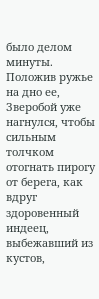было делом минуты. Положив ружье на дно ее, Зверобой уже нагнулся, чтобы сильным толчком отогнать пирогу от берега, как вдруг здоровенный индеец, выбежавший из кустов,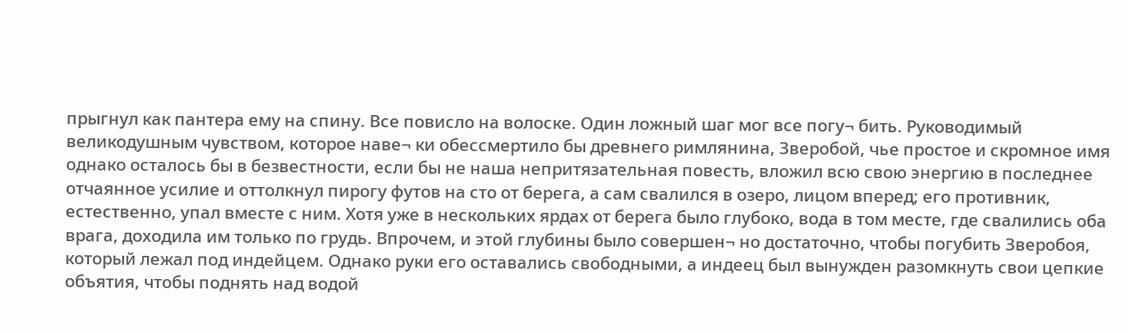прыгнул как пантера ему на спину. Все повисло на волоске. Один ложный шаг мог все погу¬ бить. Руководимый великодушным чувством, которое наве¬ ки обессмертило бы древнего римлянина, Зверобой, чье простое и скромное имя однако осталось бы в безвестности, если бы не наша непритязательная повесть, вложил всю свою энергию в последнее отчаянное усилие и оттолкнул пирогу футов на сто от берега, а сам свалился в озеро, лицом вперед; его противник, естественно, упал вместе с ним. Хотя уже в нескольких ярдах от берега было глубоко, вода в том месте, где свалились оба врага, доходила им только по грудь. Впрочем, и этой глубины было совершен¬ но достаточно, чтобы погубить Зверобоя, который лежал под индейцем. Однако руки его оставались свободными, а индеец был вынужден разомкнуть свои цепкие объятия, чтобы поднять над водой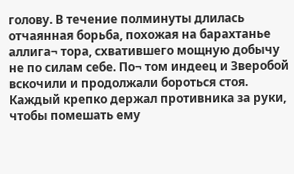голову. В течение полминуты длилась отчаянная борьба, похожая на барахтанье аллига¬ тора, схватившего мощную добычу не по силам себе. По¬ том индеец и Зверобой вскочили и продолжали бороться стоя. Каждый крепко держал противника за руки, чтобы помешать ему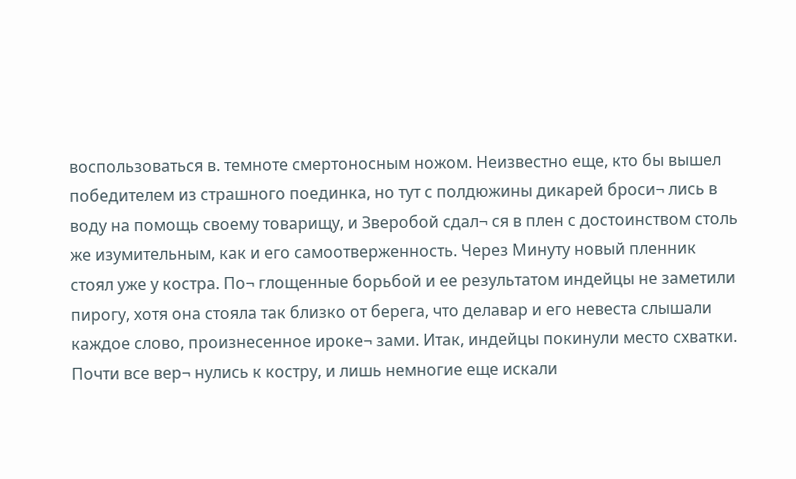воспользоваться в. темноте смертоносным ножом. Неизвестно еще, кто бы вышел победителем из страшного поединка, но тут с полдюжины дикарей броси¬ лись в воду на помощь своему товарищу, и Зверобой сдал¬ ся в плен с достоинством столь же изумительным, как и его самоотверженность. Через Минуту новый пленник стоял уже у костра. По¬ глощенные борьбой и ее результатом индейцы не заметили пирогу, хотя она стояла так близко от берега, что делавар и его невеста слышали каждое слово, произнесенное ироке¬ зами. Итак, индейцы покинули место схватки. Почти все вер¬ нулись к костру, и лишь немногие еще искали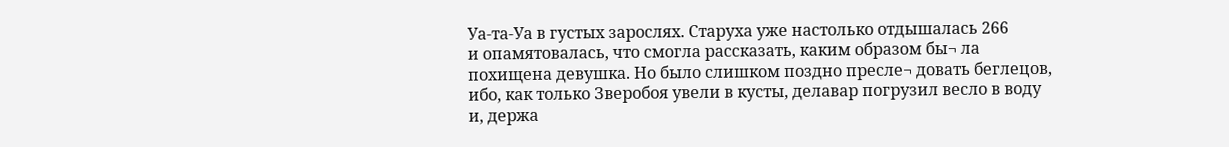Уа-та-Уа в густых зарослях. Старуха уже настолько отдышалась 266
и опамятовалась, что смогла рассказать, каким образом бы¬ ла похищена девушка. Но было слишком поздно пресле¬ довать беглецов, ибо, как только Зверобоя увели в кусты, делавар погрузил весло в воду и, держа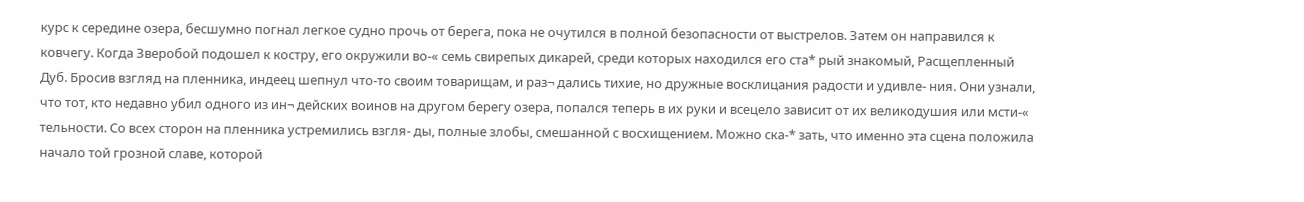курс к середине озера, бесшумно погнал легкое судно прочь от берега, пока не очутился в полной безопасности от выстрелов. Затем он направился к ковчегу. Когда Зверобой подошел к костру, его окружили во-« семь свирепых дикарей, среди которых находился его ста* рый знакомый, Расщепленный Дуб. Бросив взгляд на пленника, индеец шепнул что-то своим товарищам, и раз¬ дались тихие, но дружные восклицания радости и удивле- ния. Они узнали, что тот, кто недавно убил одного из ин¬ дейских воинов на другом берегу озера, попался теперь в их руки и всецело зависит от их великодушия или мсти-« тельности. Со всех сторон на пленника устремились взгля- ды, полные злобы, смешанной с восхищением. Можно ска-* зать, что именно эта сцена положила начало той грозной славе, которой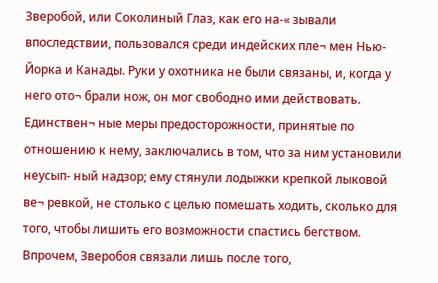Зверобой, или Соколиный Глаз, как его на-« зывали впоследствии, пользовался среди индейских пле¬ мен Нью-Йорка и Канады. Руки у охотника не были связаны, и, когда у него ото¬ брали нож, он мог свободно ими действовать. Единствен¬ ные меры предосторожности, принятые по отношению к нему, заключались в том, что за ним установили неусып- ный надзор; ему стянули лодыжки крепкой лыковой ве¬ ревкой, не столько с целью помешать ходить, сколько для того, чтобы лишить его возможности спастись бегством. Впрочем, Зверобоя связали лишь после того,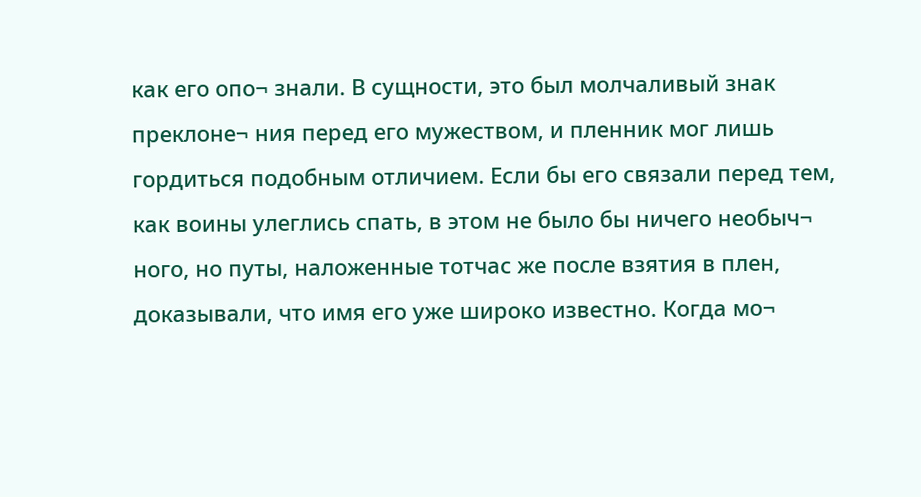как его опо¬ знали. В сущности, это был молчаливый знак преклоне¬ ния перед его мужеством, и пленник мог лишь гордиться подобным отличием. Если бы его связали перед тем, как воины улеглись спать, в этом не было бы ничего необыч¬ ного, но путы, наложенные тотчас же после взятия в плен, доказывали, что имя его уже широко известно. Когда мо¬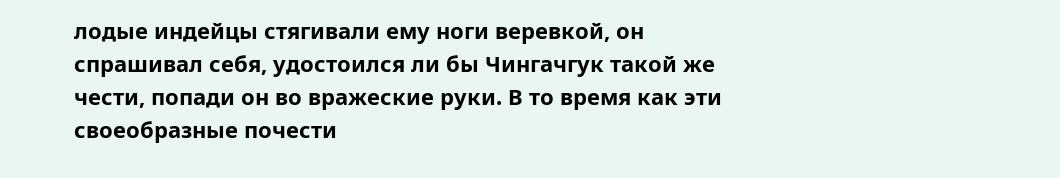лодые индейцы стягивали ему ноги веревкой, он спрашивал себя, удостоился ли бы Чингачгук такой же чести, попади он во вражеские руки. В то время как эти своеобразные почести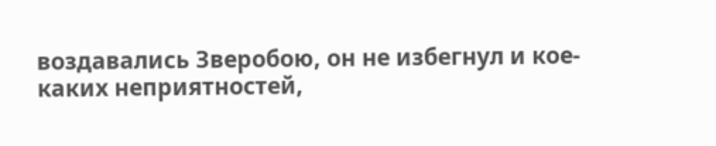воздавались Зверобою, он не избегнул и кое-каких неприятностей,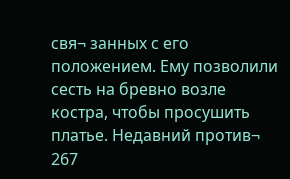свя¬ занных с его положением. Ему позволили сесть на бревно возле костра, чтобы просушить платье. Недавний против¬ 267